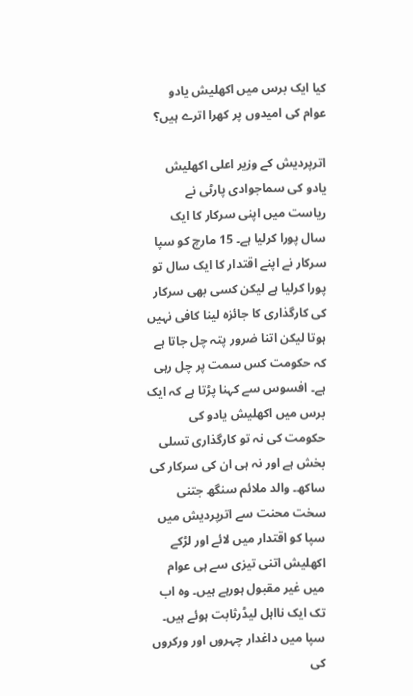کیا ایک برس میں اکھلیش یادو عوام کی امیدوں پر کھرا اترے ہیں؟

اترپردیش کے وزیر اعلی اکھلیش یادو کی سماجوادی پارٹی نے ریاست میں اپنی سرکار کا ایک سال پورا کرلیا ہے۔ 15 مارچ کو سپا سرکار نے اپنے اقتدار کا ایک سال تو پورا کرلیا ہے لیکن کسی بھی سرکار کی کارگذاری کا جائزہ لینا کافی نہیں ہوتا لیکن اتنا ضرور پتہ چل جاتا ہے کہ حکومت کس سمت پر چل رہی ہے۔ افسوس سے کہنا پڑتا ہے کہ ایک برس میں اکھلیش یادو کی حکومت کی نہ تو کارگذاری تسلی بخش ہے اور نہ ہی ان کی سرکار کی ساکھ۔ والد ملائم سنگھ جتنی سخت محنت سے اترپردیش میں سپا کو اقتدار میں لائے اور لڑکے اکھلیش اتنی تیزی سے ہی عوام میں غیر مقبول ہورہے ہیں۔ وہ اب تک ایک نااہل لیڈرثابت ہوئے ہیں۔ سپا میں داغدار چہروں اور ورکروں کی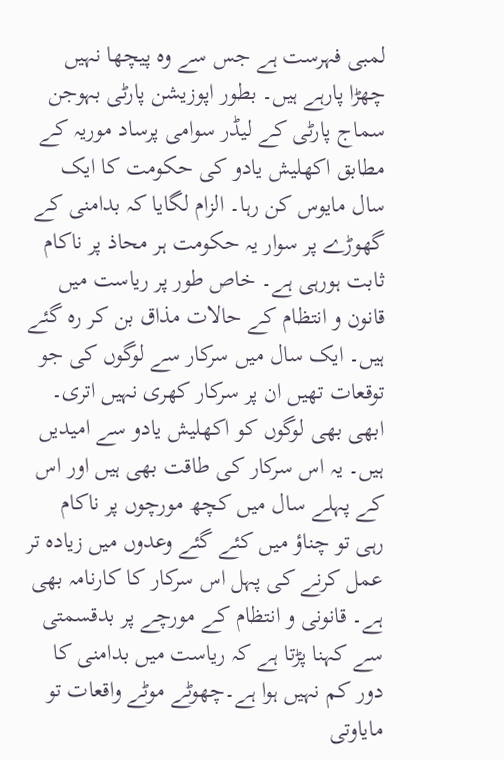لمبی فہرست ہے جس سے وہ پیچھا نہیں چھڑا پارہے ہیں۔ بطور اپوزیشن پارٹی بہوجن سماج پارٹی کے لیڈر سوامی پرساد موریہ کے مطابق اکھلیش یادو کی حکومت کا ایک سال مایوس کن رہا۔ الزام لگایا کہ بدامنی کے گھوڑے پر سوار یہ حکومت ہر محاذ پر ناکام ثابت ہورہی ہے۔ خاص طور پر ریاست میں قانون و انتظام کے حالات مذاق بن کر رہ گئے ہیں۔ ایک سال میں سرکار سے لوگوں کی جو توقعات تھیں ان پر سرکار کھری نہیں اتری۔ ابھی بھی لوگوں کو اکھلیش یادو سے امیدیں ہیں۔ یہ اس سرکار کی طاقت بھی ہیں اور اس کے پہلے سال میں کچھ مورچوں پر ناکام رہی تو چناؤ میں کئے گئے وعدوں میں زیادہ تر عمل کرنے کی پہل اس سرکار کا کارنامہ بھی ہے۔ قانونی و انتظام کے مورچے پر بدقسمتی سے کہنا پڑتا ہے کہ ریاست میں بدامنی کا دور کم نہیں ہوا ہے۔چھوٹے موٹے واقعات تو مایاوتی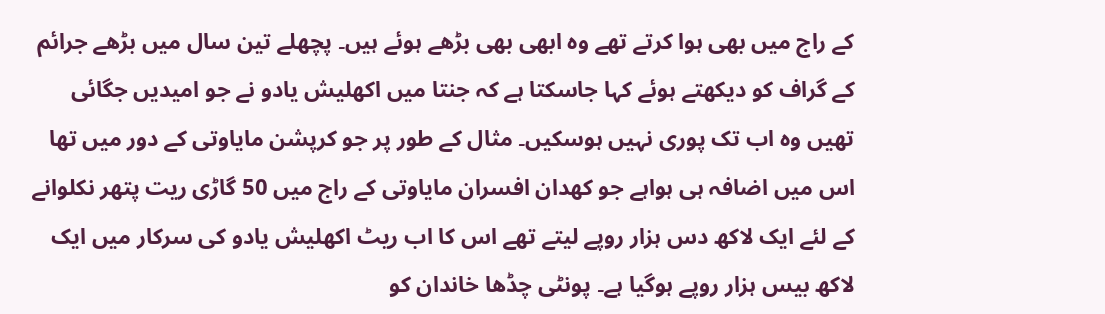کے راج میں بھی ہوا کرتے تھے وہ ابھی بھی بڑھے ہوئے ہیں۔ پچھلے تین سال میں بڑھے جرائم کے گراف کو دیکھتے ہوئے کہا جاسکتا ہے کہ جنتا میں اکھلیش یادو نے جو امیدیں جگائی تھیں وہ اب تک پوری نہیں ہوسکیں۔ مثال کے طور پر جو کرپشن مایاوتی کے دور میں تھا اس میں اضافہ ہی ہواہے جو کھدان افسران مایاوتی کے راج میں 50 گاڑی ریت پتھر نکلوانے کے لئے ایک لاکھ دس ہزار روپے لیتے تھے اس کا اب ریٹ اکھلیش یادو کی سرکار میں ایک لاکھ بیس ہزار روپے ہوگیا ہے۔ پونٹی چڈھا خاندان کو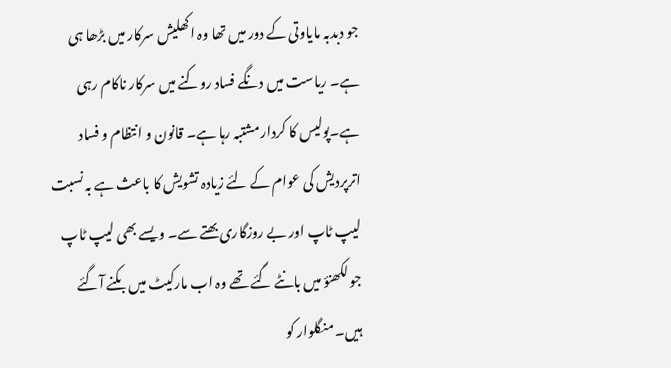جو دبدبہ مایاوتی کے دور میں تھا وہ اکھلیش سرکار میں بڑھا ہی ہے۔ ریاست میں دنگے فساد روکنے میں سرکار ناکام رہی ہے۔پولیس کا کردار مشتبہ رہا ہے۔ قانون و انتظام و فساد اترپردیش کی عوام کے لئے زیادہ تشویش کا باعث ہے بہ نسبت لیپ ٹاپ اور بے روزگاری بھتے سے۔ ویسے بھی لیپ ٹاپ جو لکھنؤ میں بانٹے گئے تھے وہ اب مارکیٹ میں بکنے آگئے ہیں۔ منگلوار کو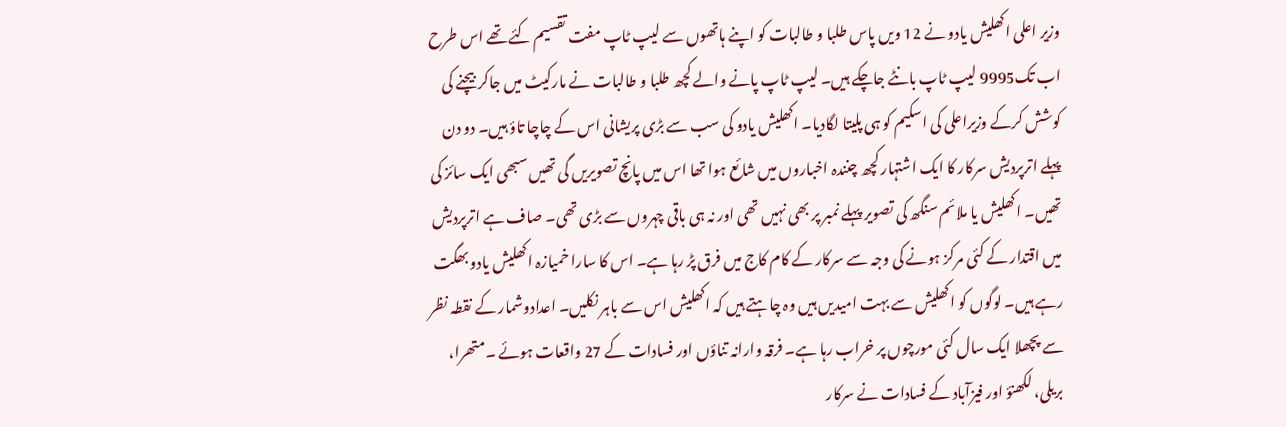وزیر اعلی اکھلیش یادو نے 12 ویں پاس طلبا و طالبات کو اپنے ہاتھوں سے لیپ ٹاپ مفت تقسیم کئے تھے اس طرح اب تک9995 لیپ ٹاپ بانٹے جاچکے ہیں۔ لیپ ٹاپ پانے والے کچھ طلبا و طالبات نے مارکیٹ میں جاکر بیچنے کی کوشش کرکے وزیراعلی کی اسکیم کو ہی پلیتا لگادیا۔ اکھلیش یادو کی سب سے بڑی پریشانی اس کے چاچا تاؤ ہیں۔ دو دن پہلے اترپردیش سرکار کا ایک اشتہار کچھ چنندہ اخباروں میں شائع ہوا تھا اس میں پانچ تصویریں گی تھیں سبھی ایک سائز کی تھیں۔ اکھلیش یا ملائم سنگھ کی تصویر پہلے نمبر پر بھی نہیں تھی اور نہ ہی باقی چہروں سے بڑی تھی۔ صاف ہے اترپردیش میں اقتدار کے کئی مرکز ہونے کی وجہ سے سرکار کے کام کاج میں فرق پڑ رہا ہے۔ اس کا سارا خمیازہ اکھلیش یادو بھگت رہے ہیں۔ لوگوں کو اکھلیش سے بہت امیدیں ہیں وہ چاہتے ہیں کہ اکھلیش اس سے باہر نکلیں۔ اعدادوشمار کے نقطہ نظر سے پچھلا ایک سال کئی مورچوں پر خراب رہا ہے۔ فرقہ وارانہ تناؤں اور فسادات کے 27 واقعات ہوئے ۔متھرا، بریلی، لکھنؤ اور فیزآباد کے فسادات نے سرکار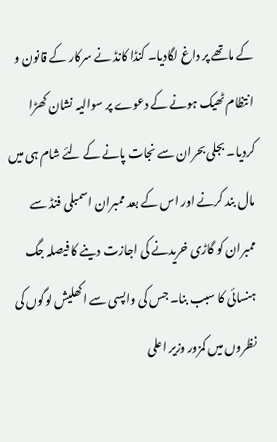کے ماتھے پر داغ لگادیا۔ کنڈا کانڈ نے سرکار کے قانون و انتظام ٹھیک ہونے کے دعوے پر سوالیہ نشان کھڑا کردیا۔ بجلی بحران سے نجات پانے کے لئے شام ہی میں مال بند کرنے اور اس کے بعد ممبران اسمبلی فنڈ سے ممبران کو گاڑی خریدنے کی اجازت دینے کا فیصلہ جگ ہنسائی کا سبب بنا۔ جس کی واپسی سے اکھلیش لوگوں کی نظروں میں کمزور وزیر اعلی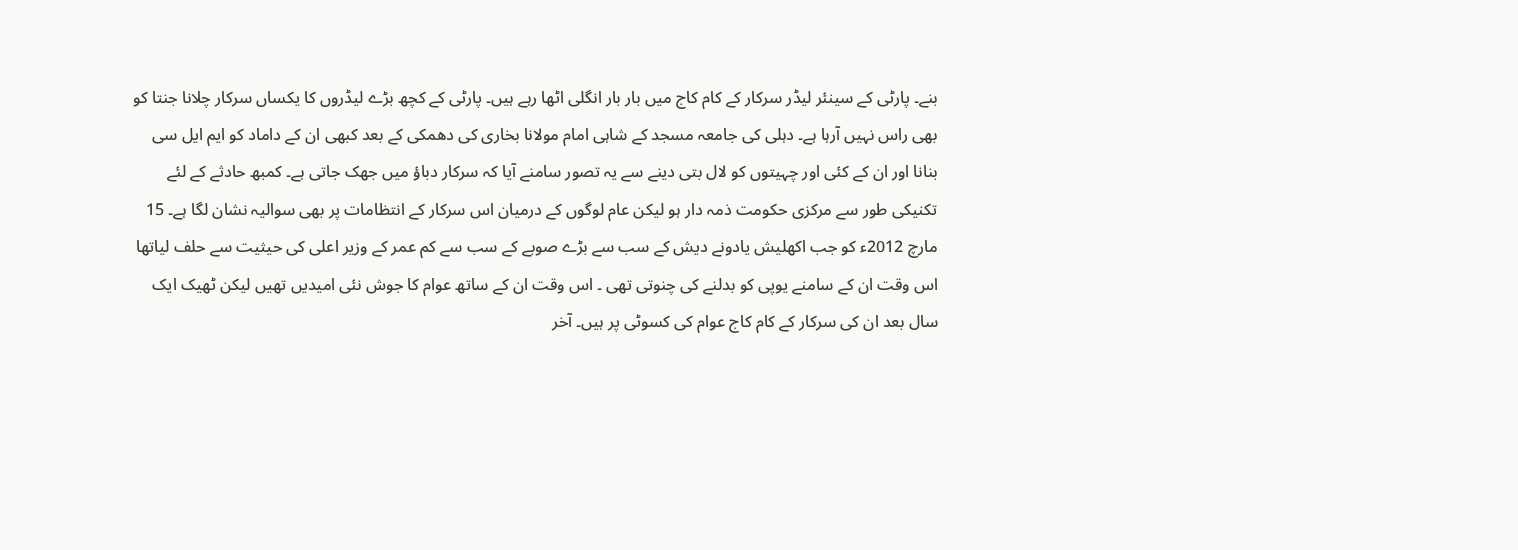بنے۔ پارٹی کے سینئر لیڈر سرکار کے کام کاج میں بار بار انگلی اٹھا رہے ہیں۔ پارٹی کے کچھ بڑے لیڈروں کا یکساں سرکار چلانا جنتا کو بھی راس نہیں آرہا ہے۔ دہلی کی جامعہ مسجد کے شاہی امام مولانا بخاری کی دھمکی کے بعد کبھی ان کے داماد کو ایم ایل سی بنانا اور ان کے کئی اور چہیتوں کو لال بتی دینے سے یہ تصور سامنے آیا کہ سرکار دباؤ میں جھک جاتی ہے۔ کمبھ حادثے کے لئے تکنیکی طور سے مرکزی حکومت ذمہ دار ہو لیکن عام لوگوں کے درمیان اس سرکار کے انتظامات پر بھی سوالیہ نشان لگا ہے۔ 15 مارچ 2012ء کو جب اکھلیش یادونے دیش کے سب سے بڑے صوبے کے سب سے کم عمر کے وزیر اعلی کی حیثیت سے حلف لیاتھا اس وقت ان کے سامنے یوپی کو بدلنے کی چنوتی تھی ۔ اس وقت ان کے ساتھ عوام کا جوش نئی امیدیں تھیں لیکن ٹھیک ایک سال بعد ان کی سرکار کے کام کاج عوام کی کسوٹی پر ہیں۔ آخر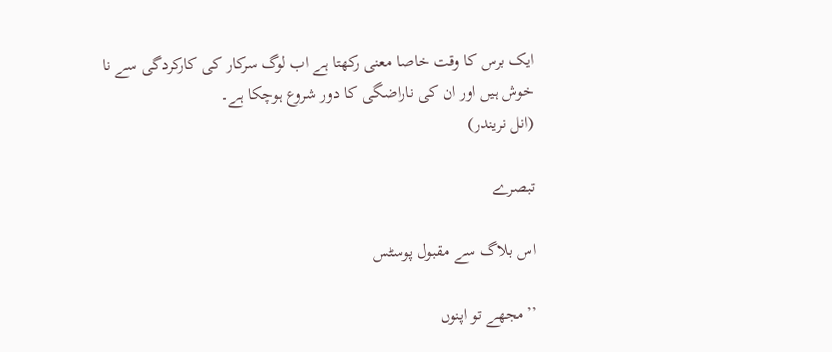ایک برس کا وقت خاصا معنی رکھتا ہے اب لوگ سرکار کی کارکردگی سے نا خوش ہیں اور ان کی ناراضگی کا دور شروع ہوچکا ہے۔
(انل نریندر)

تبصرے

اس بلاگ سے مقبول پوسٹس

’’مجھے تو اپنوں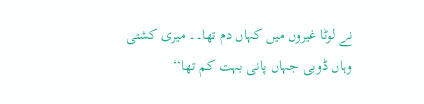نے لوٹا غیروں میں کہاں دم تھا۔۔ میری کشتی وہاں ڈوبی جہاں پانی بہت کم تھا‘‘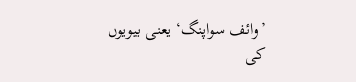’وائف سواپنگ‘ یعنی بیویوں کی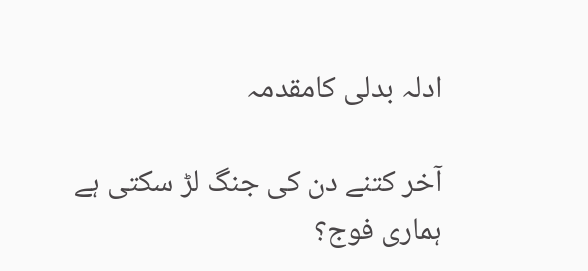ادلہ بدلی کامقدمہ

آخر کتنے دن کی جنگ لڑ سکتی ہے ہماری فوج؟